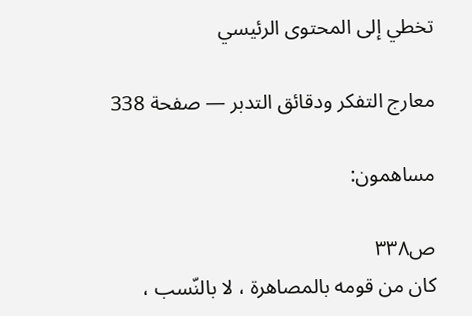تخطي إلى المحتوى الرئيسي

معارج التفكر ودقائق التدبر — صفحة 338

مساهمون:

ص٣٣٨
كان من قومه بالمصاهرة ، لا بالنّسب ،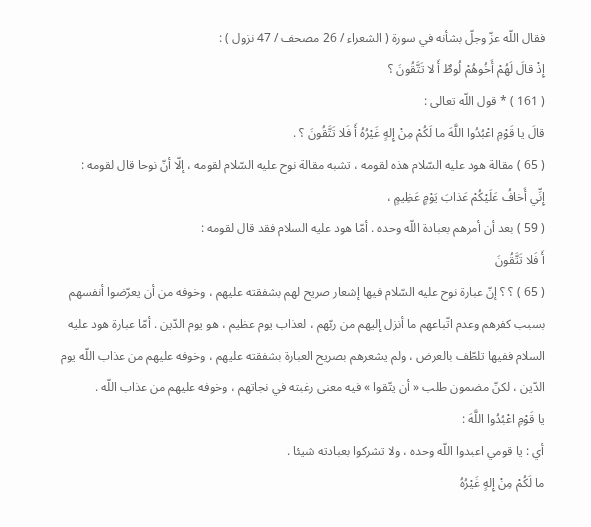فقال اللّه عزّ وجلّ بشأنه في سورة ( الشعراء / 26 مصحف / 47 نزول ) :
إِذْ قالَ لَهُمْ أَخُوهُمْ لُوطٌ أَ لا تَتَّقُونَ ؟
( 161 ) * قول اللّه تعالى :
قالَ يا قَوْمِ اعْبُدُوا اللَّهَ ما لَكُمْ مِنْ إِلهٍ غَيْرُهُ أَ فَلا تَتَّقُونَ ؟ .
( 65 ) مقالة هود عليه السّلام هذه لقومه ، تشبه مقالة نوح عليه السّلام لقومه ، إلّا أنّ نوحا قال لقومه :
إِنِّي أَخافُ عَلَيْكُمْ عَذابَ يَوْمٍ عَظِيمٍ ،
( 59 ) بعد أن أمرهم بعبادة اللّه وحده . أمّا هود عليه السلام فقد قال لقومه :
أَ فَلا تَتَّقُونَ
( 65 ) ؟ ؟ إنّ عبارة نوح عليه السّلام فيها إشعار صريح لهم بشفقته عليهم ، وخوفه من أن يعرّضوا أنفسهم بسبب كفرهم وعدم اتّباعهم ما أنزل إليهم من ربّهم ، لعذاب يوم عظيم ، هو يوم الدّين . أمّا عبارة هود عليه السلام ففيها تلطّف بالعرض ، ولم يشعرهم بصريح العبارة بشفقته عليهم ، وخوفه عليهم من عذاب اللّه يوم الدّين ، لكنّ مضمون طلب « أن يتّقوا » فيه معنى رغبته في نجاتهم ، وخوفه عليهم من عذاب اللّه .
يا قَوْمِ اعْبُدُوا اللَّهَ :
أي : يا قومي اعبدوا اللّه وحده ، ولا تشركوا بعبادته شيئا .
ما لَكُمْ مِنْ إِلهٍ غَيْرُهُ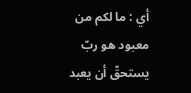أي : ما لكم من معبود هو ربّ يستحقّ أن يعبد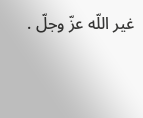غير اللّه عزّ وجلّ .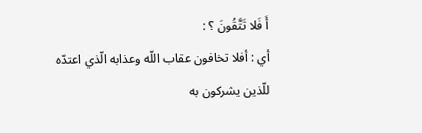أَ فَلا تَتَّقُونَ ؟ :
أي : أفلا تخافون عقاب اللّه وعذابه الّذي اعتدّه للّذين يشركون به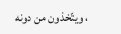، ويتّخذون من دونه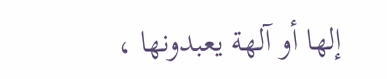إلها أو آلهة يعبدونها ،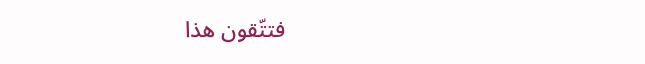فتتّقون هذا